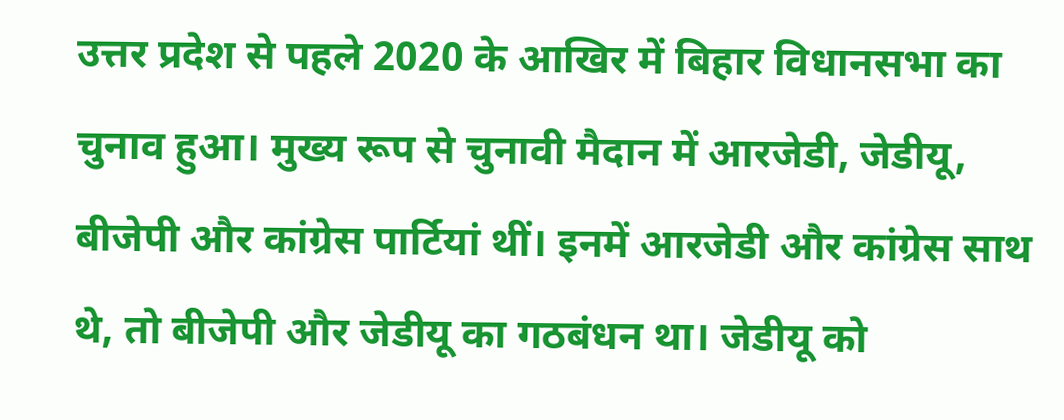उत्तर प्रदेश से पहले 2020 के आखिर में बिहार विधानसभा का चुनाव हुआ। मुख्य रूप से चुनावी मैदान में आरजेडी, जेडीयू, बीजेपी और कांग्रेस पार्टियां थीं। इनमें आरजेडी और कांग्रेस साथ थे, तो बीजेपी और जेडीयू का गठबंधन था। जेडीयू को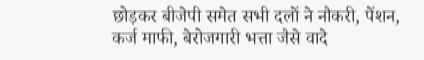छोड़कर बीजेपी समेत सभी दलों ने नौकरी, पेंशन, कर्ज माफी, बेरोजगारी भत्ता जैसे वादे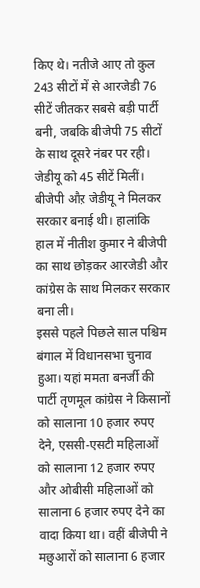किए थे। नतीजे आए तो कुल 243 सीटों में से आरजेडी 76 सीटें जीतकर सबसे बड़ी पार्टी बनी, जबकि बीजेपी 75 सीटों के साथ दूसरे नंबर पर रही। जेडीयू को 45 सीटें मिलीं। बीजेपी औऱ जेडीयू ने मिलकर सरकार बनाई थी। हालांकि हाल में नीतीश कुमार ने बीजेपी का साथ छोड़कर आरजेडी और कांग्रेस के साथ मिलकर सरकार बना ली।
इससे पहले पिछले साल पश्चिम बंगाल में विधानसभा चुनाव हुआ। यहां ममता बनर्जी की पार्टी तृणमूल कांग्रेस ने किसानों को सालाना 10 हजार रुपए देने, एससी-एसटी महिलाओं को सालाना 12 हजार रुपए और ओबीसी महिलाओं को सालाना 6 हजार रुपए देने का वादा किया था। वहीं बीजेपी ने मछुआरों को सालाना 6 हजार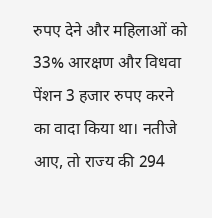रुपए देने और महिलाओं को 33% आरक्षण और विधवा पेंशन 3 हजार रुपए करने का वादा किया था। नतीजे आए, तो राज्य की 294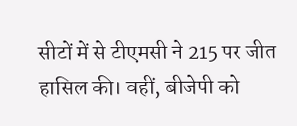सीटों में से टीएमसी ने 215 पर जीत हासिल की। वहीं, बीजेपी को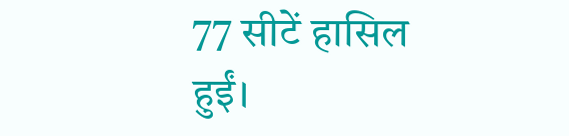77 सीटें हासिल हुईं।